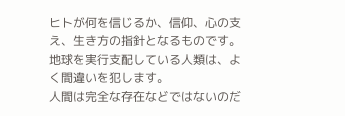ヒトが何を信じるか、信仰、心の支え、生き方の指針となるものです。
地球を実行支配している人類は、よく間違いを犯します。
人間は完全な存在などではないのだ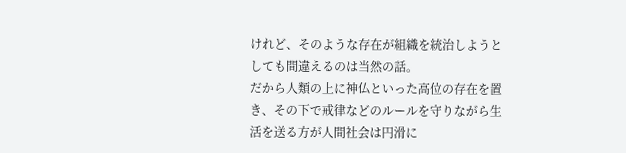けれど、そのような存在が組織を統治しようとしても間違えるのは当然の話。
だから人類の上に神仏といった高位の存在を置き、その下で戒律などのルールを守りながら生活を送る方が人間社会は円滑に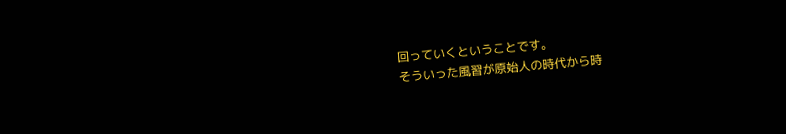回っていくということです。
そういった風習が原始人の時代から時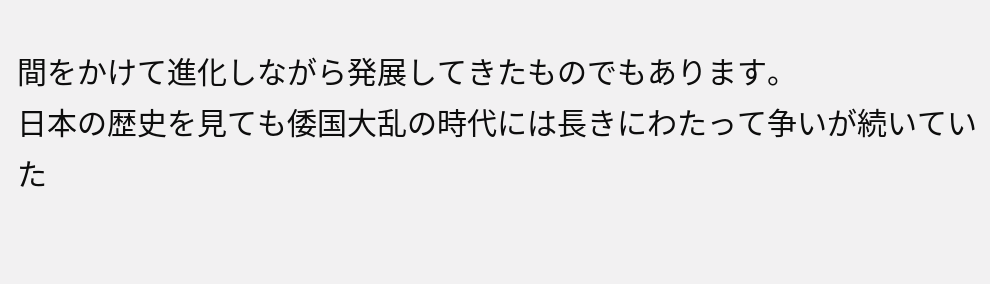間をかけて進化しながら発展してきたものでもあります。
日本の歴史を見ても倭国大乱の時代には長きにわたって争いが続いていた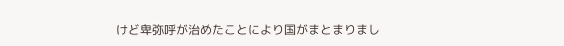けど卑弥呼が治めたことにより国がまとまりまし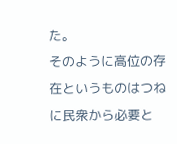た。
そのように高位の存在というものはつねに民衆から必要と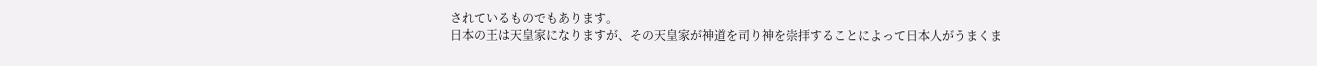されているものでもあります。
日本の王は天皇家になりますが、その天皇家が神道を司り神を崇拝することによって日本人がうまくま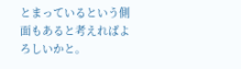とまっているという側面もあると考えればよろしいかと。